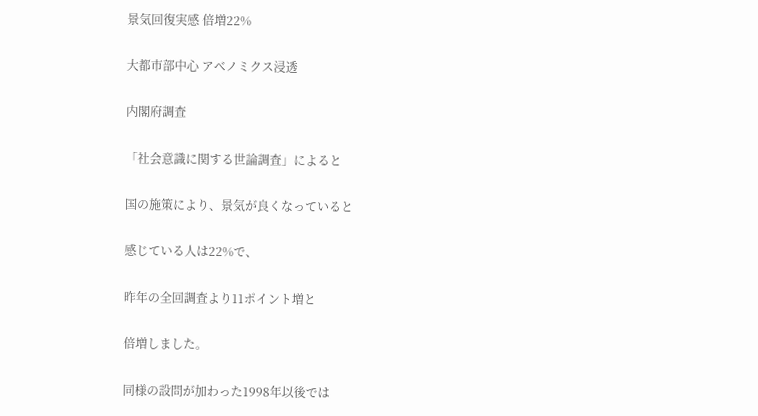景気回復実感 倍増22%

大都市部中心 アベノミクス浸透

内閣府調査

「社会意識に関する世論調査」によると

国の施策により、景気が良くなっていると

感じている人は22%で、

昨年の全回調査より11ポイント増と

倍増しました。

同様の設問が加わった1998年以後では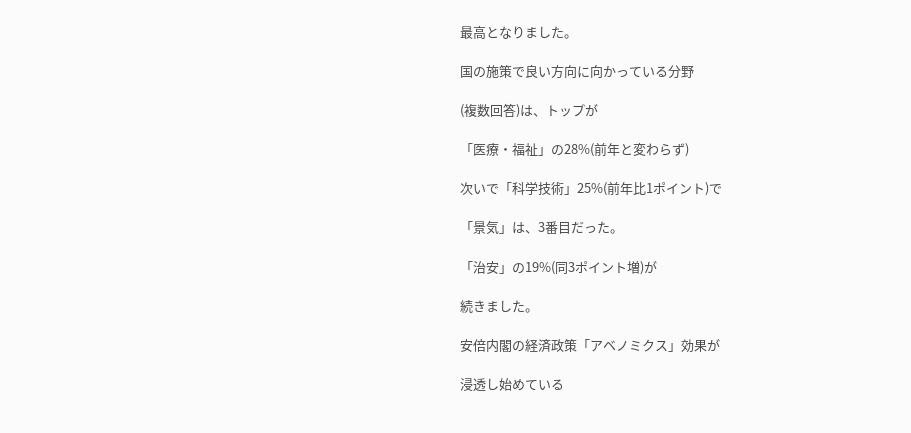最高となりました。

国の施策で良い方向に向かっている分野

(複数回答)は、トップが

「医療・福祉」の28%(前年と変わらず)

次いで「科学技術」25%(前年比1ポイント)で

「景気」は、3番目だった。

「治安」の19%(同3ポイント増)が

続きました。

安倍内閣の経済政策「アベノミクス」効果が

浸透し始めている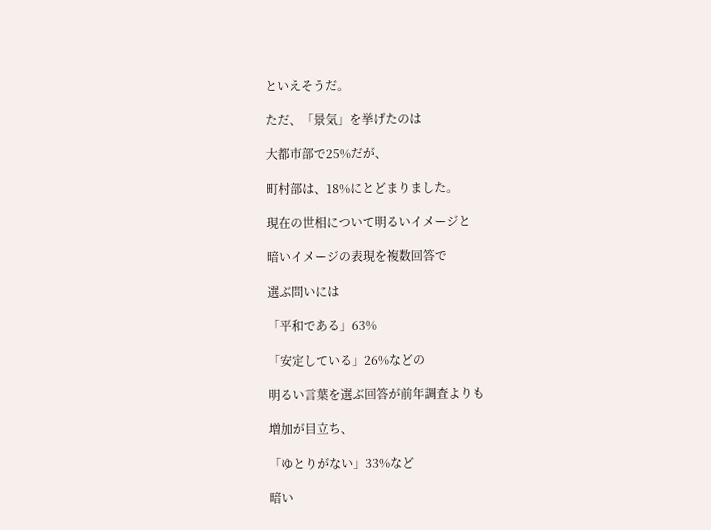といえそうだ。

ただ、「景気」を挙げたのは

大都市部で25%だが、

町村部は、18%にとどまりました。

現在の世相について明るいイメージと

暗いイメージの表現を複数回答で

選ぶ問いには

「平和である」63%

「安定している」26%などの

明るい言葉を選ぶ回答が前年調査よりも

増加が目立ち、

「ゆとりがない」33%など

暗い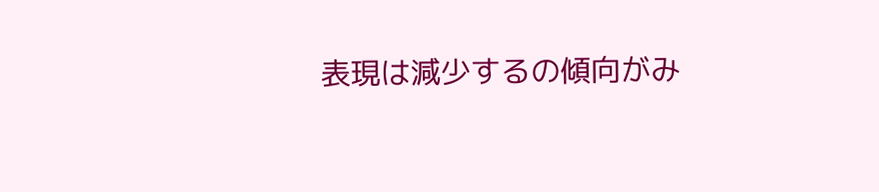表現は減少するの傾向がみ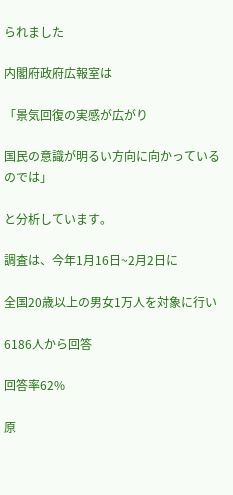られました

内閣府政府広報室は

「景気回復の実感が広がり

国民の意識が明るい方向に向かっているのでは」

と分析しています。

調査は、今年1月16日~2月2日に

全国20歳以上の男女1万人を対象に行い

6186人から回答

回答率62%

原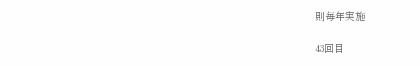則毎年実施

43回目